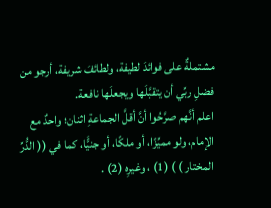مشتملةٌ على فوائدَ لطيفة، ولطائفَ شريفة، أرجو من فضلِ ربِّي أن يتقبَّلَها ويجعلَها نافعة.
اعلم أنَّهم صرَّحُوا أنَّ أقلَّ الجماعةِ اثنان؛ واحدٌ مع الإمام، ولو مميِّزًا، أو ملكًا، أو جنيًَّا، كما في (( الدُّرِّ المختار ) ) (1) ، وغيرِه (2) .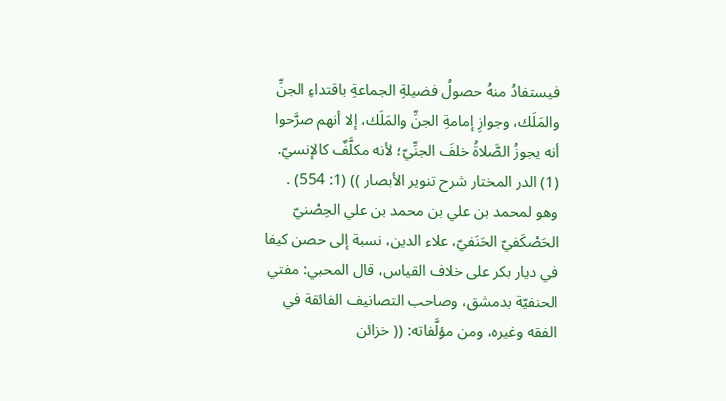فيستفادُ منهُ حصولُ فضيلةِ الجماعةِ باقتداءِ الجنِّ والمَلَك، وجوازِ إمامةِ الجنِّ والمَلَك، إلا أنهم صرَّحوا أنه يجوزُ الصَّلاةُ خلفَ الجنِّيّ؛ لأنه مكلَّفٌ كالإنسيّ.
(1) الدر المختار شرح تنوير الأبصار )) (1: 554) . وهو لمحمد بن علي بن محمد بن علي الحِصْنيّ الحَصْكَفيّ الحَنَفيّ، علاء الدين، نسبة إلى حصن كيفا في ديار بكر على خلاف القياس، قال المحبي: مفتي الحنفيّة بدمشق، وصاحب التصانيف الفائقة في الفقه وغيره، ومن مؤلَّفاته: (( خزائن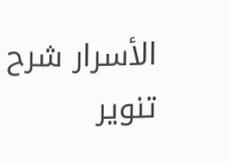الأسرار شرح تنوير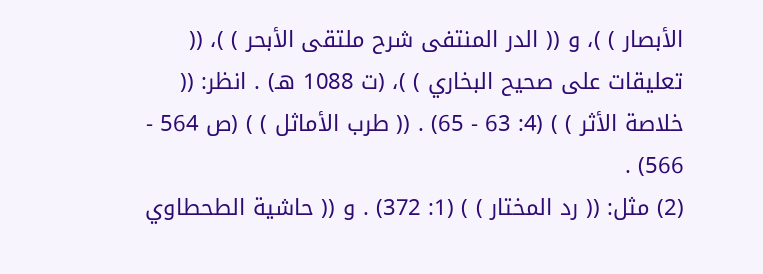الأبصار ) )، و (( الدر المنتفى شرح ملتقى الأبحر ) )، (( تعليقات على صحيح البخاري ) )، (ت 1088 هـ) . انظر: (( خلاصة الأثر ) ) (4: 63 - 65) . (( طرب الأماثل ) ) (ص 564 - 566) .
(2) مثل: (( رد المختار ) ) (1: 372) . و (( حاشية الطحطاوي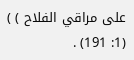على مراقي الفلاح ) ) (1: 191) .